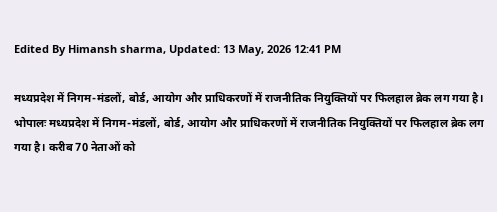Edited By Himansh sharma, Updated: 13 May, 2026 12:41 PM

मध्यप्रदेश में निगम-मंडलों, बोर्ड, आयोग और प्राधिकरणों में राजनीतिक नियुक्तियों पर फिलहाल ब्रेक लग गया है।
भोपालः मध्यप्रदेश में निगम-मंडलों, बोर्ड, आयोग और प्राधिकरणों में राजनीतिक नियुक्तियों पर फिलहाल ब्रेक लग गया है। करीब 70 नेताओं को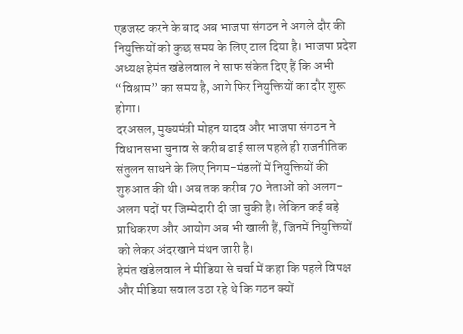एडजस्ट करने के बाद अब भाजपा संगठन ने अगले दौर की नियुक्तियों को कुछ समय के लिए टाल दिया है। भाजपा प्रदेश अध्यक्ष हेमंत खंडेलवाल ने साफ संकेत दिए हैं कि अभी “विश्राम” का समय है, आगे फिर नियुक्तियों का दौर शुरू होगा।
दरअसल, मुख्यमंत्री मोहन यादव और भाजपा संगठन ने विधानसभा चुनाव से करीब ढाई साल पहले ही राजनीतिक संतुलन साधने के लिए निगम-मंडलों में नियुक्तियों की शुरुआत की थी। अब तक करीब 70 नेताओं को अलग-अलग पदों पर जिम्मेदारी दी जा चुकी है। लेकिन कई बड़े प्राधिकरण और आयोग अब भी खाली हैं, जिनमें नियुक्तियों को लेकर अंदरखाने मंथन जारी है।
हेमंत खंडेलवाल ने मीडिया से चर्चा में कहा कि पहले विपक्ष और मीडिया सवाल उठा रहे थे कि गठन क्यों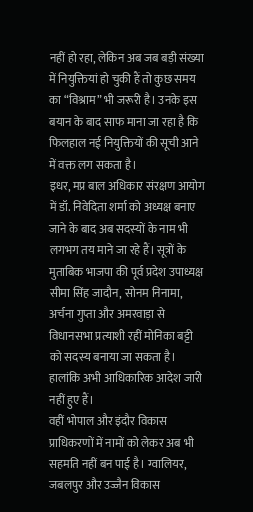नहीं हो रहा, लेकिन अब जब बड़ी संख्या में नियुक्तियां हो चुकी हैं तो कुछ समय का “विश्राम” भी जरूरी है। उनके इस बयान के बाद साफ माना जा रहा है कि फिलहाल नई नियुक्तियों की सूची आने में वक्त लग सकता है।
इधर, मप्र बाल अधिकार संरक्षण आयोग में डॉ. निवेदिता शर्मा को अध्यक्ष बनाए जाने के बाद अब सदस्यों के नाम भी लगभग तय माने जा रहे हैं। सूत्रों के मुताबिक भाजपा की पूर्व प्रदेश उपाध्यक्ष सीमा सिंह जादौन, सोनम निनामा, अर्चना गुप्ता और अमरवाड़ा से विधानसभा प्रत्याशी रहीं मोनिका बट्टी को सदस्य बनाया जा सकता है। हालांकि अभी आधिकारिक आदेश जारी नहीं हुए हैं।
वहीं भोपाल और इंदौर विकास प्राधिकरणों में नामों को लेकर अब भी सहमति नहीं बन पाई है। ग्वालियर, जबलपुर और उज्जैन विकास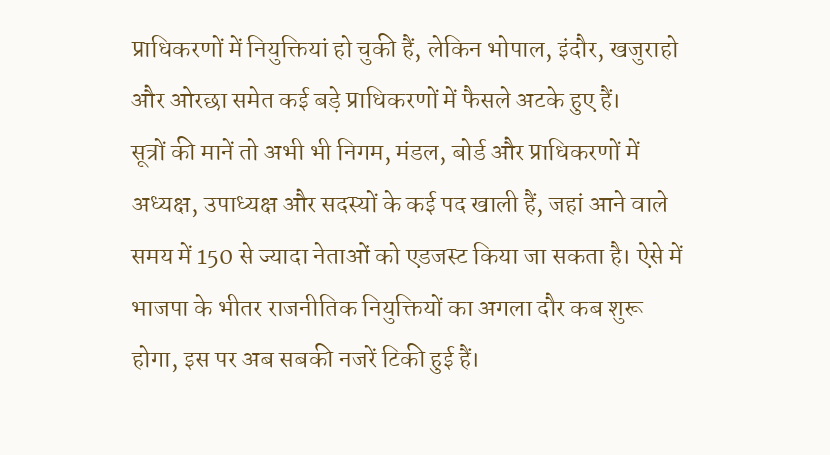प्राधिकरणों में नियुक्तियां हो चुकी हैं, लेकिन भोपाल, इंदौर, खजुराहो और ओरछा समेत कई बड़े प्राधिकरणों में फैसले अटके हुए हैं।
सूत्रों की मानें तो अभी भी निगम, मंडल, बोर्ड और प्राधिकरणों में अध्यक्ष, उपाध्यक्ष और सदस्यों के कई पद खाली हैं, जहां आने वाले समय में 150 से ज्यादा नेताओं को एडजस्ट किया जा सकता है। ऐसे में भाजपा के भीतर राजनीतिक नियुक्तियों का अगला दौर कब शुरू होगा, इस पर अब सबकी नजरें टिकी हुई हैं।